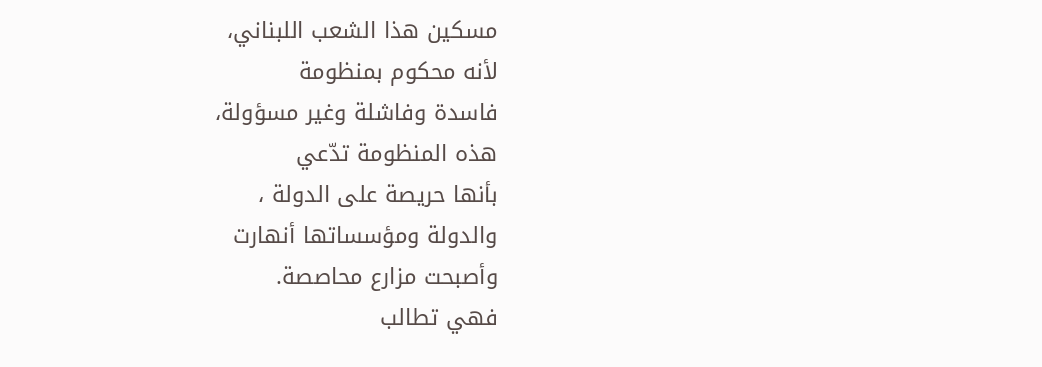مسكين هذا الشعب اللبناني،
لأنه محكوم بمنظومة
فاسدة وفاشلة وغير مسؤولة،
هذه المنظومة تدّعي
بأنها حريصة على الدولة ،
والدولة ومؤسساتها أنهارت
وأصبحت مزارع محاصصة.
فهي تطالب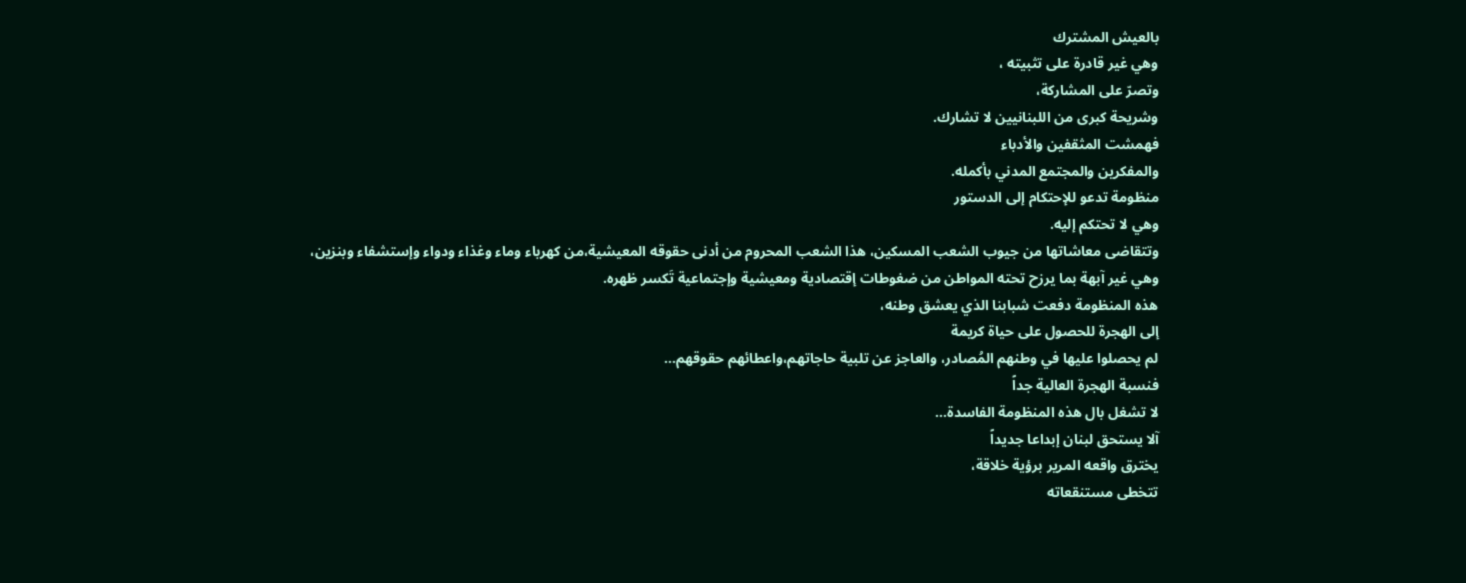بالعيش المشترك
وهي غير قادرة على تثبيته ،
وتصرّ على المشاركة،
وشريحة كبرى من اللبنانيين لا تشارك.
فهمشت المثقفين والأدباء
والمفكرين والمجتمع المدني بأكمله.
منظومة تدعو للإحتكام إلى الدستور
وهي لا تحتكم إليه.
وتتقاضى معاشاتها من جيوب الشعب المسكين، هذا الشعب المحروم من أدنى حقوقه المعيشية،من كهرباء وماء وغذاء ودواء وإستشفاء وبنزين،
وهي غير آبهة بما يرزح تحته المواطن من ضغوطات إقتصادية ومعيشية وإجتماعية تَكسر ظهره.
هذه المنظومة دفعت شبابنا الذي يعشق وطنه،
إلى الهجرة للحصول على حياة كريمة
لم يحصلوا عليها في وطنهم المُصادر، والعاجز عن تلبية حاجاتهم،واعطائهم حقوقهم…
فنسبة الهجرة العالية جداً
لا تشغل بال هذه المنظومة الفاسدة…
آلا يستحق لبنان إبداعا جديداً
يخترق واقعه المرير برؤية خلاقة،
تتخطى مستنقعاته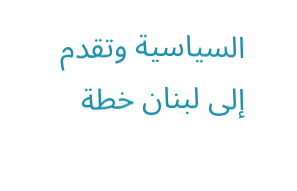السياسية وتقدم
إلى لبنان خطة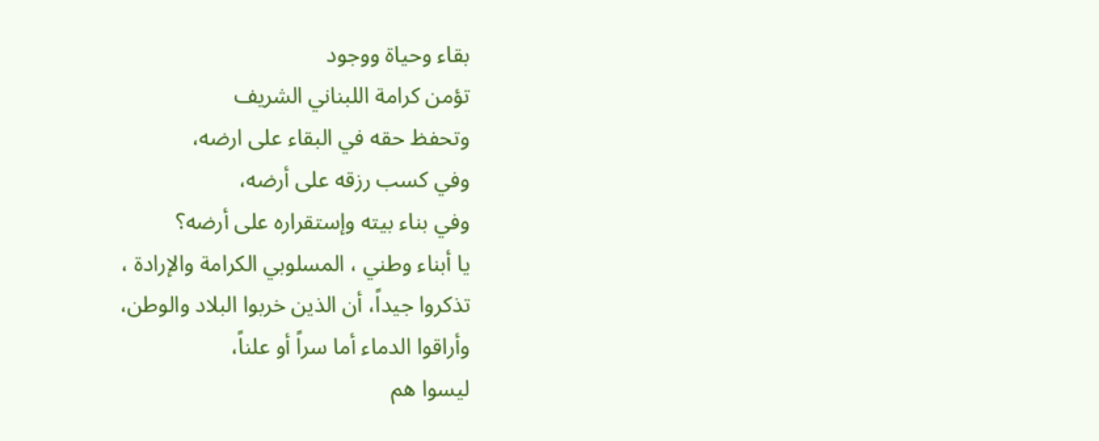بقاء وحياة ووجود
تؤمن كرامة اللبناني الشريف
وتحفظ حقه في البقاء على ارضه،
وفي كسب رزقه على أرضه،
وفي بناء بيته وإستقراره على أرضه؟
يا أبناء وطني ، المسلوبي الكرامة والإرادة ،
تذكروا جيداً، أن الذين خربوا البلاد والوطن،
وأراقوا الدماء أما سراً أو علناً،
ليسوا هم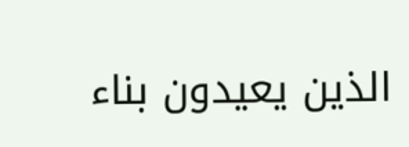الذين يعيدون بناء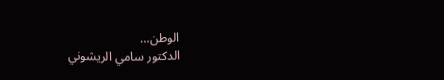الوطن…
الدكتور سامي الريشوني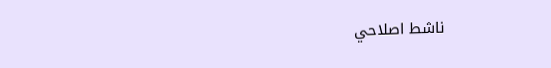ناشط اصلاحي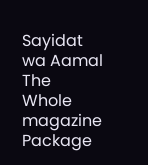Sayidat wa Aamal The Whole magazine Package